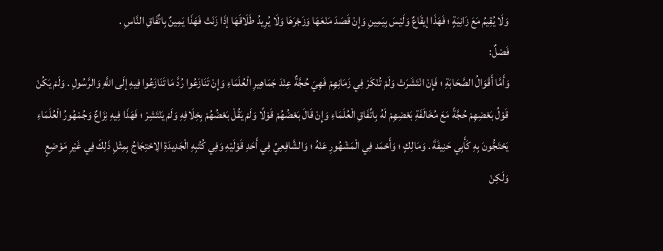وَلَا يُقِيمُ مَعَ زَانِيَةٍ ؛ فَهَذَا إيقَاعٌ وَلَيْسَ بِيَمِينِ وَإِنْ قَصَدَ مَنْعَهَا وَزَجْرَهَا وَلَا يُرِيدُ طَلَاقَهَا إذَا زَنَتْ فَهَذَا يَمِينٌ بِاتِّفَاقِ النَّاسِ .
فَصْلٌ:
وَأَمَّا أَقْوَالُ الصَّحَابَةِ ؛ فَإِنْ انْتَشَرَتْ وَلَمْ تُنْكَرْ فِي زَمَانِهِمْ فَهِيَ حُجَّةٌ عِنْدَ جَمَاهِيرِ الْعُلَمَاءِ وَإِنْ تَنَازَعُوا رُدَّ مَا تَنَازَعُوا فِيهِ إلَى اللَّهِ وَالرَّسُولِ . وَلَمْ يَكُنْ قَوْلُ بَعْضِهِمْ حُجَّةً مَعَ مُخَالَفَةِ بَعْضِهِمْ لَهُ بِاتِّفَاقِ الْعُلَمَاءِ وَإِنْ قَالَ بَعْضُهُمْ قَوْلًا وَلَمْ يَقُلْ بَعْضُهُمْ بِخِلَافِهِ وَلَمْ يَنْتَشِرْ ؛ فَهَذَا فِيهِ نِزَاعٌ وَجُمْهُورُ الْعُلَمَاءِ يَحْتَجُّونَ بِهِ كَأَبِي حَنِيفَةَ . وَمَالِكٍ ؛ وَأَحْمَد فِي الْمَشْهُورِ عَنْهُ ؛ وَالشَّافِعِيِّ فِي أَحَدِ قَوْلَيْهِ وَفِي كُتُبِهِ الْجَدِيدَةِ الِاحْتِجَاجُ بِمِثْلِ ذَلِكَ فِي غَيْرِ مَوْضِعٍ وَلَكِنْ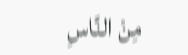مِنْ النَّاسِ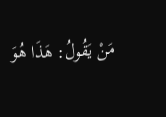مَنْ يَقُولُ: هَذَا هُوَ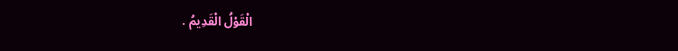الْقَوْلُ الْقَدِيمُ .